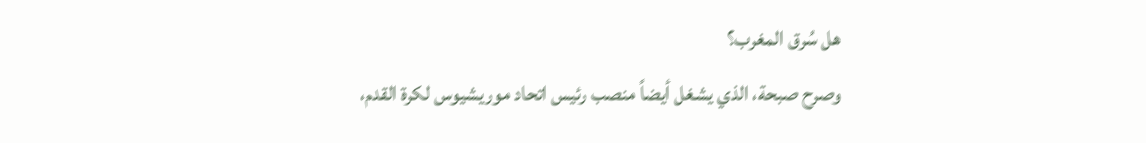هل سُرق المغرب؟
وصرح صبحة، الذي يشغل أيضاً منصب رئيس اتحاد موريشيوس لكرة القدم،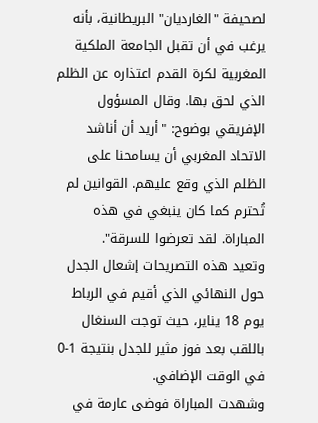لصحيفة "الغارديان" البريطانية، بأنه يرغب في أن تقبل الجامعة الملكية المغربية لكرة القدم اعتذاره عن الظلم الذي لحق بها. وقال المسؤول الإفريقي بوضوح: "أريد أن أناشد الاتحاد المغربي أن يسامحنا على الظلم الذي وقع عليهم. القوانين لم تُحترم كما كان ينبغي في هذه المباراة. لقد تعرضوا للسرقة".
وتعيد هذه التصريحات إشعال الجدل حول النهائي الذي أقيم في الرباط يوم 18 يناير، حيث توجت السنغال باللقب بعد فوز مثير للجدل بنتيجة 1-0 في الوقت الإضافي.
وشهدت المباراة فوضى عارمة في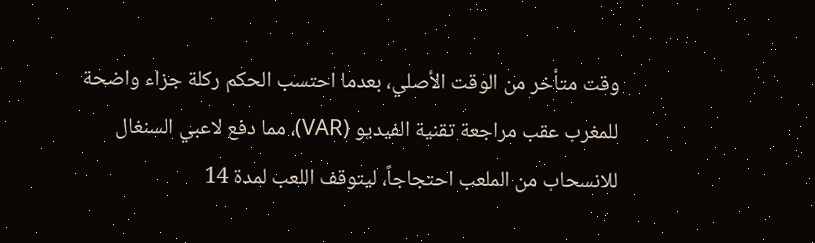وقت متأخر من الوقت الأصلي، بعدما احتسب الحكم ركلة جزاء واضحة للمغرب عقب مراجعة تقنية الفيديو (VAR)، مما دفع لاعبي السنغال للانسحاب من الملعب احتجاجاً، ليتوقف اللعب لمدة 14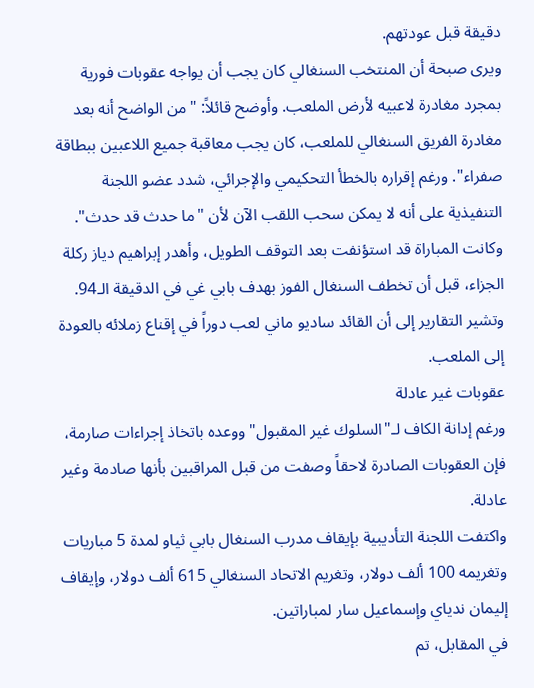دقيقة قبل عودتهم.
ويرى صبحة أن المنتخب السنغالي كان يجب أن يواجه عقوبات فورية بمجرد مغادرة لاعبيه لأرض الملعب. وأوضح قائلاً: "من الواضح أنه بعد مغادرة الفريق السنغالي للملعب، كان يجب معاقبة جميع اللاعبين ببطاقة صفراء". ورغم إقراره بالخطأ التحكيمي والإجرائي، شدد عضو اللجنة التنفيذية على أنه لا يمكن سحب اللقب الآن لأن "ما حدث قد حدث".
وكانت المباراة قد استؤنفت بعد التوقف الطويل، وأهدر إبراهيم دياز ركلة الجزاء، قبل أن تخطف السنغال الفوز بهدف بابي غي في الدقيقة الـ94. وتشير التقارير إلى أن القائد ساديو ماني لعب دوراً في إقناع زملائه بالعودة إلى الملعب.
عقوبات غير عادلة
ورغم إدانة الكاف لـ"السلوك غير المقبول" ووعده باتخاذ إجراءات صارمة، فإن العقوبات الصادرة لاحقاً وصفت من قبل المراقبين بأنها صادمة وغير عادلة.
واكتفت اللجنة التأديبية بإيقاف مدرب السنغال بابي ثياو لمدة 5 مباريات وتغريمه 100 ألف دولار، وتغريم الاتحاد السنغالي 615 ألف دولار، وإيقاف إليمان ندياي وإسماعيل سار لمباراتين.
في المقابل، تم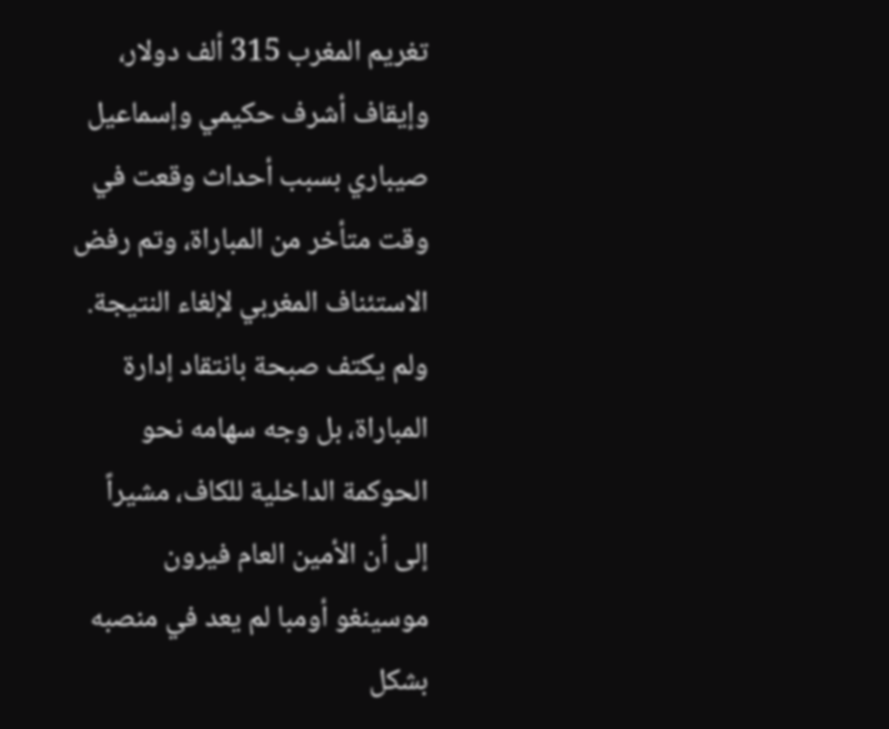تغريم المغرب 315 ألف دولار، وإيقاف أشرف حكيمي وإسماعيل صيباري بسبب أحداث وقعت في وقت متأخر من المباراة، وتم رفض الاستئناف المغربي لإلغاء النتيجة.
ولم يكتف صبحة بانتقاد إدارة المباراة، بل وجه سهامه نحو الحوكمة الداخلية للكاف، مشيراً إلى أن الأمين العام فيرون موسينغو أومبا لم يعد في منصبه بشكل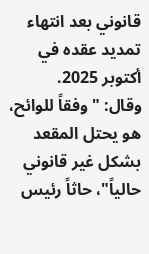قانوني بعد انتهاء تمديد عقده في أكتوبر 2025.
وقال: "وفقاً للوائح، هو يحتل المقعد بشكل غير قانوني حالياً"، حاثاً رئيس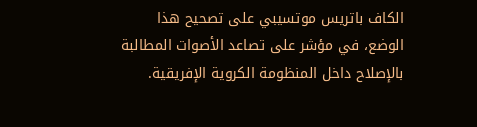الكاف باتريس موتسيبي على تصحيح هذا الوضع، في مؤشر على تصاعد الأصوات المطالبة بالإصلاح داخل المنظومة الكروية الإفريقية.